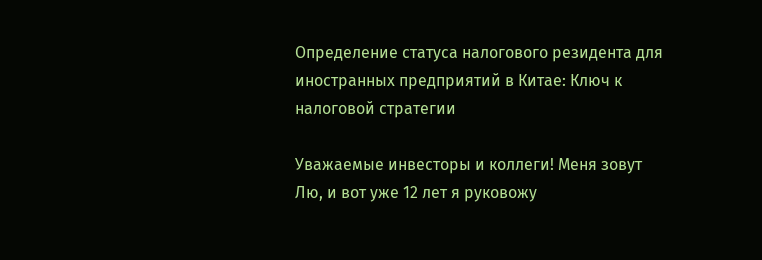Определение статуса налогового резидента для иностранных предприятий в Китае: Ключ к налоговой стратегии

Уважаемые инвесторы и коллеги! Меня зовут Лю, и вот уже 12 лет я руковожу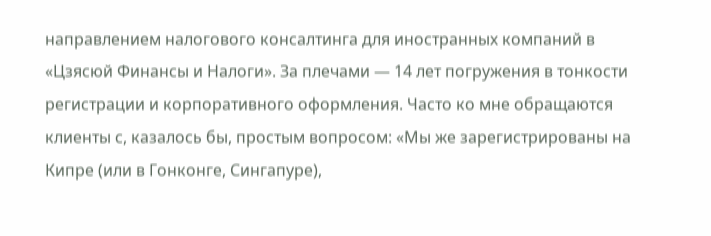направлением налогового консалтинга для иностранных компаний в «Цзясюй Финансы и Налоги». За плечами — 14 лет погружения в тонкости регистрации и корпоративного оформления. Часто ко мне обращаются клиенты с, казалось бы, простым вопросом: «Мы же зарегистрированы на Кипре (или в Гонконге, Сингапуре),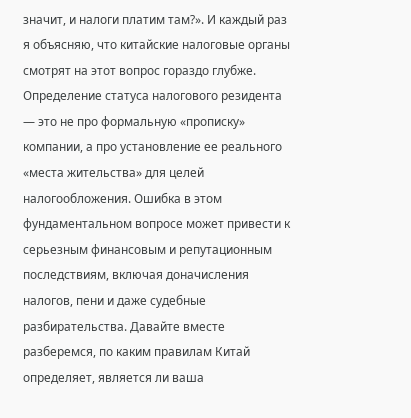значит, и налоги платим там?». И каждый раз я объясняю, что китайские налоговые органы смотрят на этот вопрос гораздо глубже. Определение статуса налогового резидента — это не про формальную «прописку» компании, а про установление ее реального «места жительства» для целей налогообложения. Ошибка в этом фундаментальном вопросе может привести к серьезным финансовым и репутационным последствиям, включая доначисления налогов, пени и даже судебные разбирательства. Давайте вместе разберемся, по каким правилам Китай определяет, является ли ваша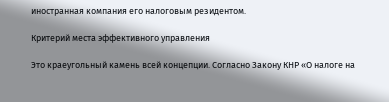иностранная компания его налоговым резидентом.

Критерий места эффективного управления

Это краеугольный камень всей концепции. Согласно Закону КНР «О налоге на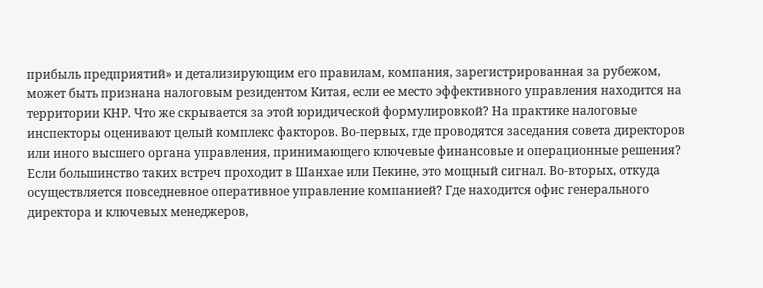прибыль предприятий» и детализирующим его правилам, компания, зарегистрированная за рубежом, может быть признана налоговым резидентом Китая, если ее место эффективного управления находится на территории КНР. Что же скрывается за этой юридической формулировкой? На практике налоговые инспекторы оценивают целый комплекс факторов. Во-первых, где проводятся заседания совета директоров или иного высшего органа управления, принимающего ключевые финансовые и операционные решения? Если большинство таких встреч проходит в Шанхае или Пекине, это мощный сигнал. Во-вторых, откуда осуществляется повседневное оперативное управление компанией? Где находится офис генерального директора и ключевых менеджеров,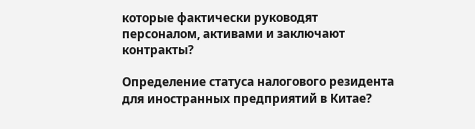которые фактически руководят персоналом, активами и заключают контракты?

Определение статуса налогового резидента для иностранных предприятий в Китае?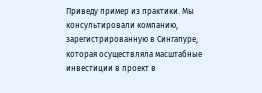Приведу пример из практики. Мы консультировали компанию, зарегистрированную в Сингапуре, которая осуществляла масштабные инвестиции в проект в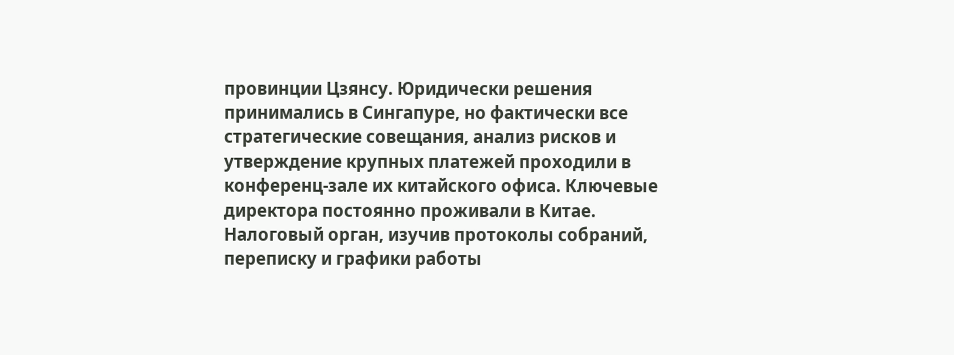провинции Цзянсу. Юридически решения принимались в Сингапуре, но фактически все стратегические совещания, анализ рисков и утверждение крупных платежей проходили в конференц-зале их китайского офиса. Ключевые директора постоянно проживали в Китае. Налоговый орган, изучив протоколы собраний, переписку и графики работы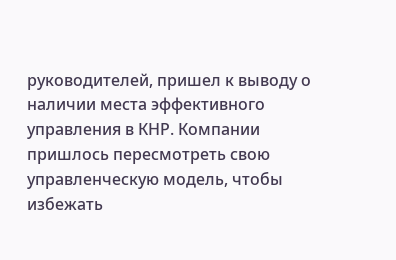руководителей, пришел к выводу о наличии места эффективного управления в КНР. Компании пришлось пересмотреть свою управленческую модель, чтобы избежать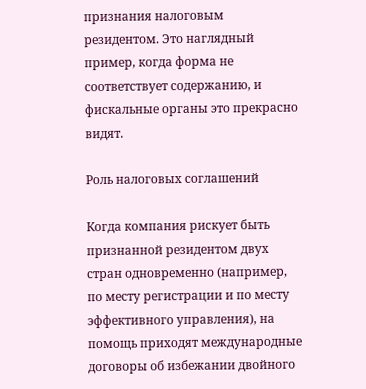признания налоговым резидентом. Это наглядный пример, когда форма не соответствует содержанию, и фискальные органы это прекрасно видят.

Роль налоговых соглашений

Когда компания рискует быть признанной резидентом двух стран одновременно (например, по месту регистрации и по месту эффективного управления), на помощь приходят международные договоры об избежании двойного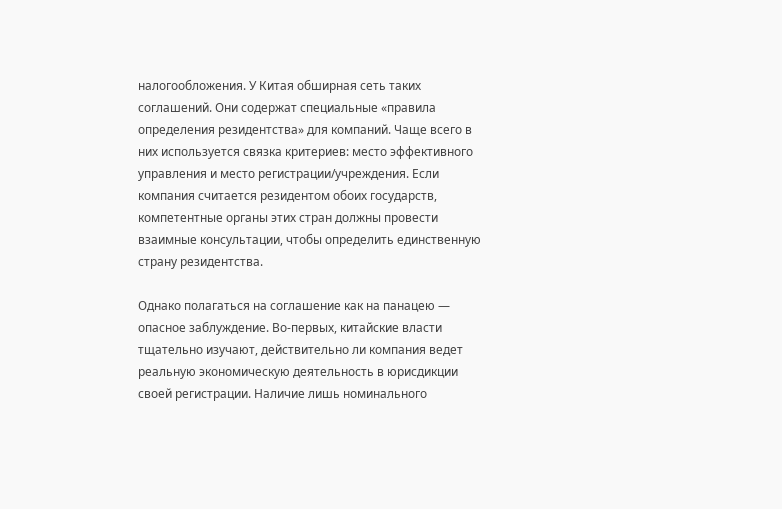налогообложения. У Китая обширная сеть таких соглашений. Они содержат специальные «правила определения резидентства» для компаний. Чаще всего в них используется связка критериев: место эффективного управления и место регистрации/учреждения. Если компания считается резидентом обоих государств, компетентные органы этих стран должны провести взаимные консультации, чтобы определить единственную страну резидентства.

Однако полагаться на соглашение как на панацею — опасное заблуждение. Во-первых, китайские власти тщательно изучают, действительно ли компания ведет реальную экономическую деятельность в юрисдикции своей регистрации. Наличие лишь номинального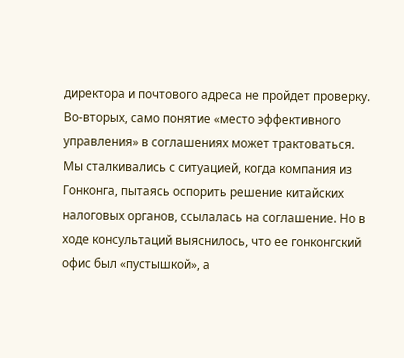директора и почтового адреса не пройдет проверку. Во-вторых, само понятие «место эффективного управления» в соглашениях может трактоваться. Мы сталкивались с ситуацией, когда компания из Гонконга, пытаясь оспорить решение китайских налоговых органов, ссылалась на соглашение. Но в ходе консультаций выяснилось, что ее гонконгский офис был «пустышкой», а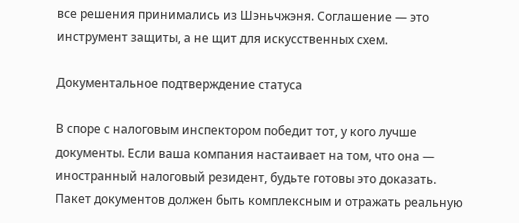все решения принимались из Шэньчжэня. Соглашение — это инструмент защиты, а не щит для искусственных схем.

Документальное подтверждение статуса

В споре с налоговым инспектором победит тот, у кого лучше документы. Если ваша компания настаивает на том, что она — иностранный налоговый резидент, будьте готовы это доказать. Пакет документов должен быть комплексным и отражать реальную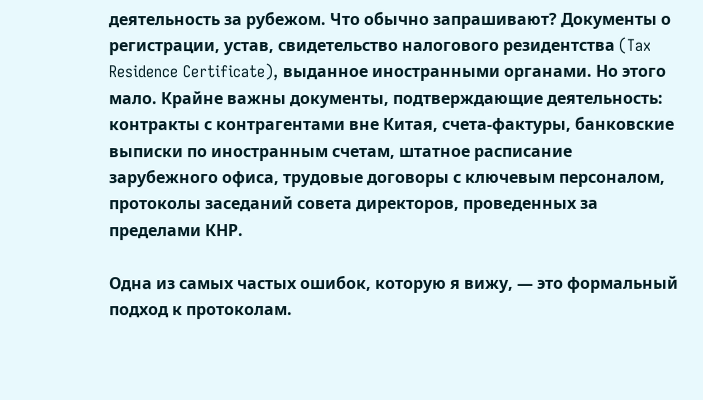деятельность за рубежом. Что обычно запрашивают? Документы о регистрации, устав, свидетельство налогового резидентства (Tax Residence Certificate), выданное иностранными органами. Но этого мало. Крайне важны документы, подтверждающие деятельность: контракты с контрагентами вне Китая, счета-фактуры, банковские выписки по иностранным счетам, штатное расписание зарубежного офиса, трудовые договоры с ключевым персоналом, протоколы заседаний совета директоров, проведенных за пределами КНР.

Одна из самых частых ошибок, которую я вижу, — это формальный подход к протоколам.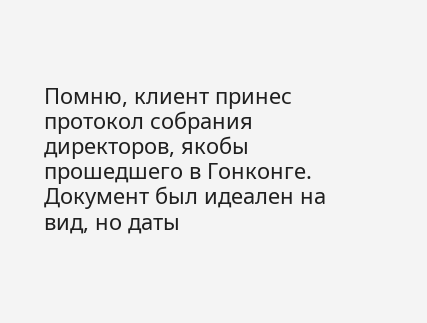Помню, клиент принес протокол собрания директоров, якобы прошедшего в Гонконге. Документ был идеален на вид, но даты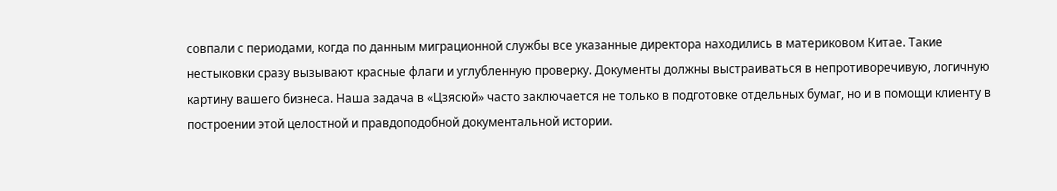совпали с периодами, когда по данным миграционной службы все указанные директора находились в материковом Китае. Такие нестыковки сразу вызывают красные флаги и углубленную проверку. Документы должны выстраиваться в непротиворечивую, логичную картину вашего бизнеса. Наша задача в «Цзясюй» часто заключается не только в подготовке отдельных бумаг, но и в помощи клиенту в построении этой целостной и правдоподобной документальной истории.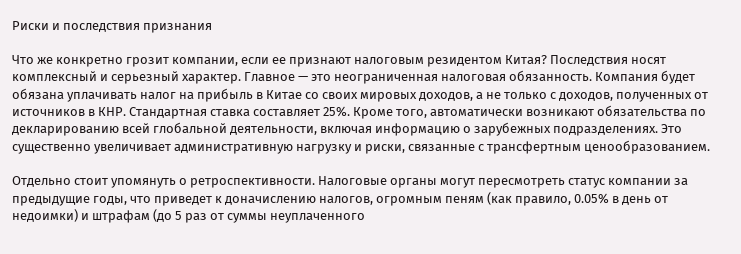Риски и последствия признания

Что же конкретно грозит компании, если ее признают налоговым резидентом Китая? Последствия носят комплексный и серьезный характер. Главное — это неограниченная налоговая обязанность. Компания будет обязана уплачивать налог на прибыль в Китае со своих мировых доходов, а не только с доходов, полученных от источников в КНР. Стандартная ставка составляет 25%. Кроме того, автоматически возникают обязательства по декларированию всей глобальной деятельности, включая информацию о зарубежных подразделениях. Это существенно увеличивает административную нагрузку и риски, связанные с трансфертным ценообразованием.

Отдельно стоит упомянуть о ретроспективности. Налоговые органы могут пересмотреть статус компании за предыдущие годы, что приведет к доначислению налогов, огромным пеням (как правило, 0.05% в день от недоимки) и штрафам (до 5 раз от суммы неуплаченного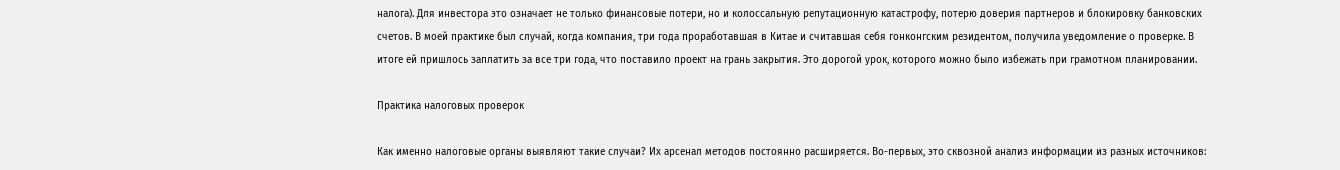налога). Для инвестора это означает не только финансовые потери, но и колоссальную репутационную катастрофу, потерю доверия партнеров и блокировку банковских счетов. В моей практике был случай, когда компания, три года проработавшая в Китае и считавшая себя гонконгским резидентом, получила уведомление о проверке. В итоге ей пришлось заплатить за все три года, что поставило проект на грань закрытия. Это дорогой урок, которого можно было избежать при грамотном планировании.

Практика налоговых проверок

Как именно налоговые органы выявляют такие случаи? Их арсенал методов постоянно расширяется. Во-первых, это сквозной анализ информации из разных источников: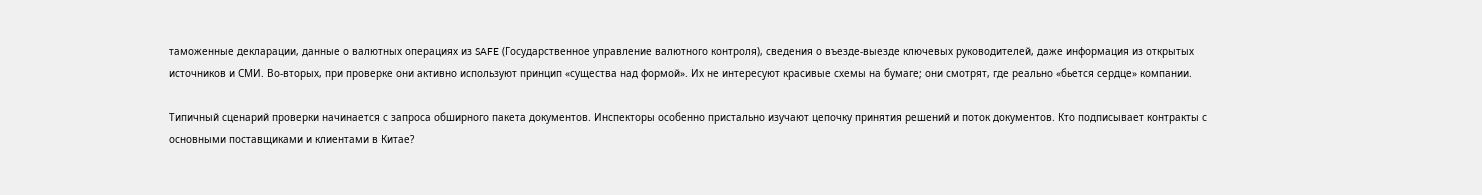таможенные декларации, данные о валютных операциях из SAFE (Государственное управление валютного контроля), сведения о въезде-выезде ключевых руководителей, даже информация из открытых источников и СМИ. Во-вторых, при проверке они активно используют принцип «существа над формой». Их не интересуют красивые схемы на бумаге; они смотрят, где реально «бьется сердце» компании.

Типичный сценарий проверки начинается с запроса обширного пакета документов. Инспекторы особенно пристально изучают цепочку принятия решений и поток документов. Кто подписывает контракты с основными поставщиками и клиентами в Китае?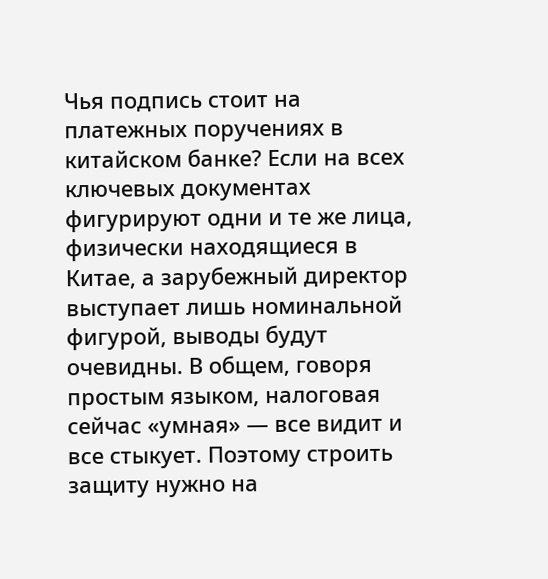Чья подпись стоит на платежных поручениях в китайском банке? Если на всех ключевых документах фигурируют одни и те же лица, физически находящиеся в Китае, а зарубежный директор выступает лишь номинальной фигурой, выводы будут очевидны. В общем, говоря простым языком, налоговая сейчас «умная» — все видит и все стыкует. Поэтому строить защиту нужно на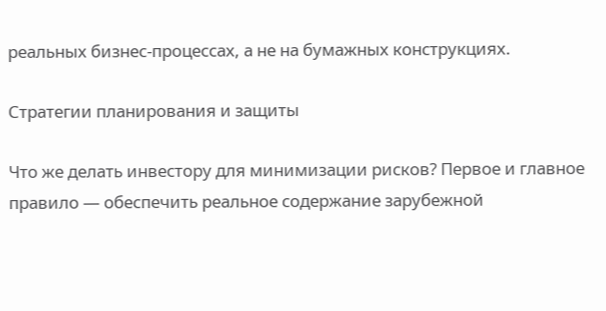реальных бизнес-процессах, а не на бумажных конструкциях.

Стратегии планирования и защиты

Что же делать инвестору для минимизации рисков? Первое и главное правило — обеспечить реальное содержание зарубежной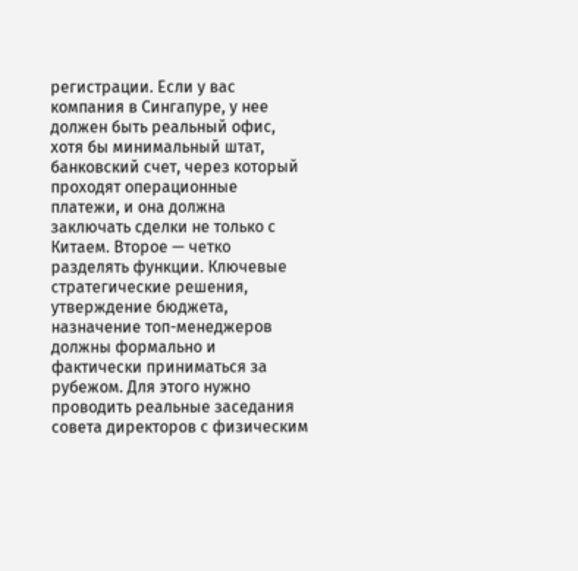регистрации. Если у вас компания в Сингапуре, у нее должен быть реальный офис, хотя бы минимальный штат, банковский счет, через который проходят операционные платежи, и она должна заключать сделки не только с Китаем. Второе — четко разделять функции. Ключевые стратегические решения, утверждение бюджета, назначение топ-менеджеров должны формально и фактически приниматься за рубежом. Для этого нужно проводить реальные заседания совета директоров с физическим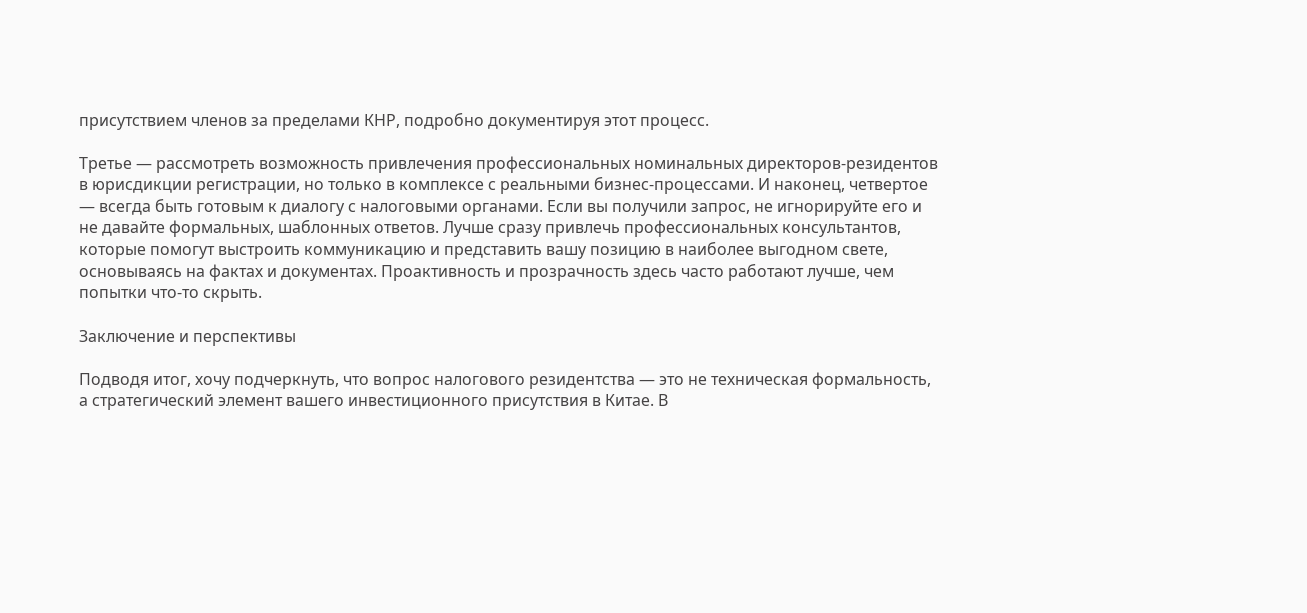присутствием членов за пределами КНР, подробно документируя этот процесс.

Третье — рассмотреть возможность привлечения профессиональных номинальных директоров-резидентов в юрисдикции регистрации, но только в комплексе с реальными бизнес-процессами. И наконец, четвертое — всегда быть готовым к диалогу с налоговыми органами. Если вы получили запрос, не игнорируйте его и не давайте формальных, шаблонных ответов. Лучше сразу привлечь профессиональных консультантов, которые помогут выстроить коммуникацию и представить вашу позицию в наиболее выгодном свете, основываясь на фактах и документах. Проактивность и прозрачность здесь часто работают лучше, чем попытки что-то скрыть.

Заключение и перспективы

Подводя итог, хочу подчеркнуть, что вопрос налогового резидентства — это не техническая формальность, а стратегический элемент вашего инвестиционного присутствия в Китае. В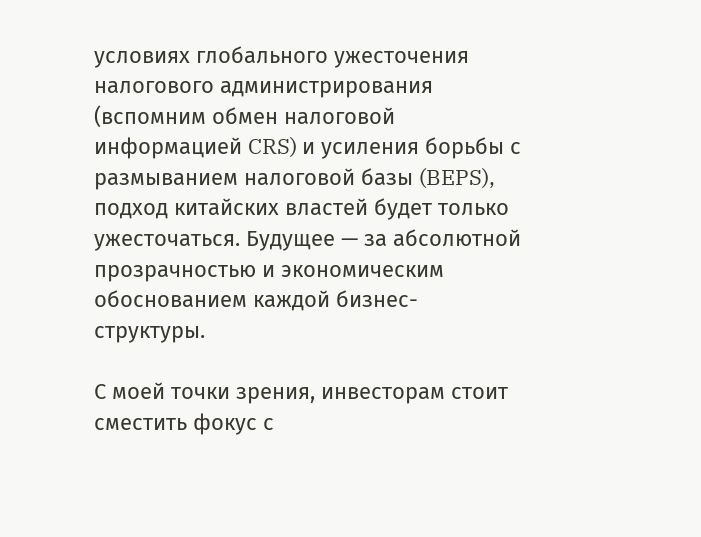условиях глобального ужесточения налогового администрирования (вспомним обмен налоговой информацией CRS) и усиления борьбы с размыванием налоговой базы (BEPS), подход китайских властей будет только ужесточаться. Будущее — за абсолютной прозрачностью и экономическим обоснованием каждой бизнес-структуры.

С моей точки зрения, инвесторам стоит сместить фокус с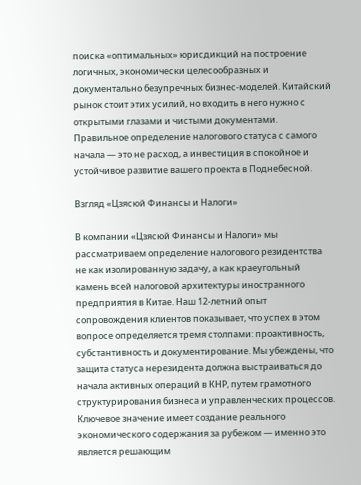поиска «оптимальных» юрисдикций на построение логичных, экономически целесообразных и документально безупречных бизнес-моделей. Китайский рынок стоит этих усилий, но входить в него нужно с открытыми глазами и чистыми документами. Правильное определение налогового статуса с самого начала — это не расход, а инвестиция в спокойное и устойчивое развитие вашего проекта в Поднебесной.

Взгляд «Цзясюй Финансы и Налоги»

В компании «Цзясюй Финансы и Налоги» мы рассматриваем определение налогового резидентства не как изолированную задачу, а как краеугольный камень всей налоговой архитектуры иностранного предприятия в Китае. Наш 12-летний опыт сопровождения клиентов показывает, что успех в этом вопросе определяется тремя столпами: проактивность, субстантивность и документирование. Мы убеждены, что защита статуса нерезидента должна выстраиваться до начала активных операций в КНР, путем грамотного структурирования бизнеса и управленческих процессов. Ключевое значение имеет создание реального экономического содержания за рубежом — именно это является решающим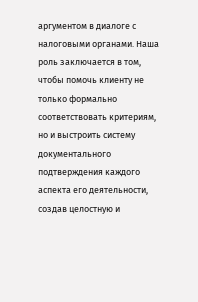аргументом в диалоге с налоговыми органами. Наша роль заключается в том, чтобы помочь клиенту не только формально соответствовать критериям, но и выстроить систему документального подтверждения каждого аспекта его деятельности, создав целостную и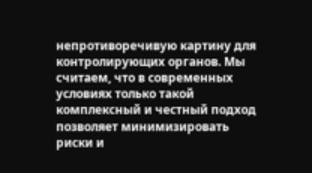непротиворечивую картину для контролирующих органов. Мы считаем, что в современных условиях только такой комплексный и честный подход позволяет минимизировать риски и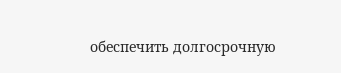обеспечить долгосрочную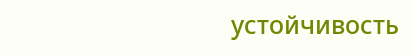устойчивость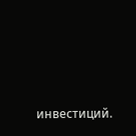инвестиций.